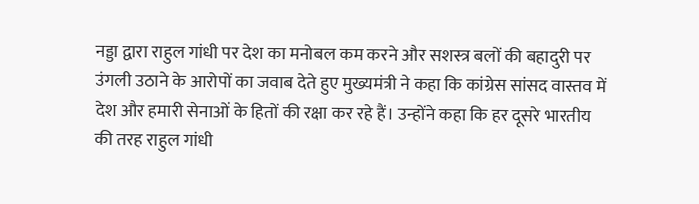नड्डा द्वारा राहुल गांधी पर देश का मनोबल कम करने और सशस्त्र बलों की बहादुरी पर उंगली उठाने के आरोपों का जवाब देते हुए मुख्यमंत्री ने कहा कि कांग्रेस सांसद वास्तव में देश और हमारी सेनाओं के हितों की रक्षा कर रहे हैं। उन्होंने कहा कि हर दूसरे भारतीय की तरह राहुल गांधी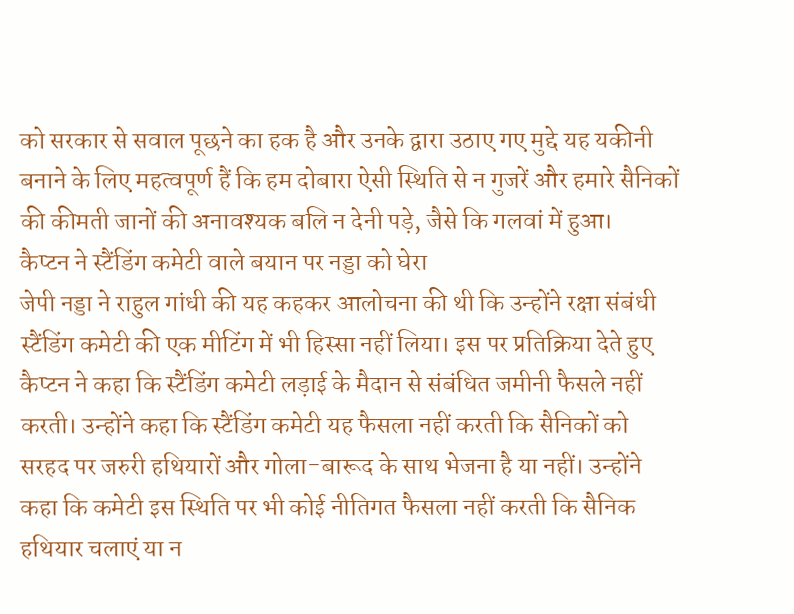को सरकार से सवाल पूछने का हक है और उनके द्वारा उठाए गए मुद्दे यह यकीनी बनाने के लिए महत्वपूर्ण हैं कि हम दोबारा ऐसी स्थिति से न गुजरें और हमारे सैनिकों की कीमती जानों की अनावश्यक बलि न देनी पड़े, जैसे कि गलवां में हुआ।
कैप्टन ने स्टैंडिंग कमेटी वाले बयान पर नड्डा को घेरा
जेपी नड्डा ने राहुल गांधी की यह कहकर आलोचना की थी कि उन्होंने रक्षा संबंधी स्टैंडिंग कमेटी की एक मीटिंग में भी हिस्सा नहीं लिया। इस पर प्रतिक्रिया देते हुए कैप्टन ने कहा कि स्टैंडिंग कमेटी लड़ाई के मैदान से संबंधित जमीनी फैसले नहीं करती। उन्होंने कहा कि स्टैंडिंग कमेटी यह फैसला नहीं करती कि सैनिकों को सरहद पर जरुरी हथियारों और गोला-बारूद के साथ भेजना है या नहीं। उन्होंने कहा कि कमेटी इस स्थिति पर भी कोई नीतिगत फैसला नहीं करती कि सैनिक हथियार चलाएं या न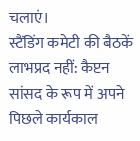चलाएं।
स्टैंडिंग कमेटी की बैठकें लाभप्रद नहीं: कैप्टन
सांसद के रूप में अपने पिछले कार्यकाल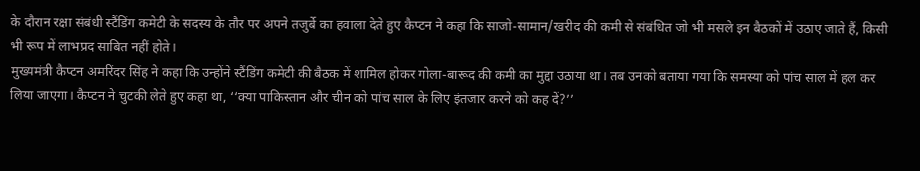के दौरान रक्षा संबंधी स्टैंडिंग कमेटी के सदस्य के तौर पर अपने तजुर्बे का हवाला देते हुए कैप्टन ने कहा कि साजो-सामान/खरीद की कमी से संबंधित जो भी मसले इन बैठकों में उठाए जाते हैं, किसी भी रूप में लाभप्रद साबित नहीं होते।
मुख्यमंत्री कैप्टन अमरिंदर सिंह ने कहा कि उन्होंने स्टैंडिंग कमेटी की बैठक में शामिल होकर गोला-बारूद की कमी का मुद्दा उठाया था। तब उनको बताया गया कि समस्या को पांच साल में हल कर लिया जाएगा। कैप्टन ने चुटकी लेते हुए कहा था, ‘‘क्या पाकिस्तान और चीन को पांच साल के लिए इंतजार करने को कह दें?’’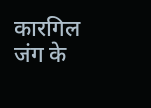कारगिल जंग के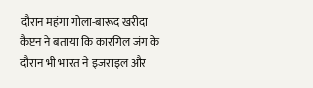दौरान महंगा गोला-बारूद खरीदा
कैप्टन ने बताया कि कारगिल जंग के दौरान भी भारत ने इजराइल और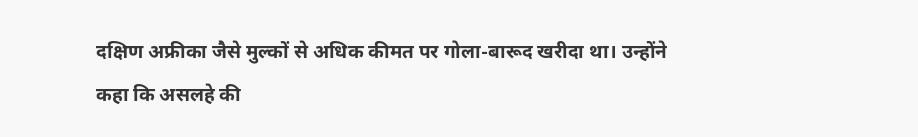दक्षिण अफ्रीका जैसे मुल्कों से अधिक कीमत पर गोला-बारूद खरीदा था। उन्होंने कहा कि असलहे की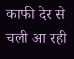काफी देर से चली आ रही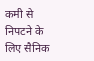कमी से निपटने के लिए सैनिक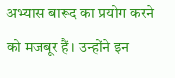अभ्यास बारूद का प्रयोग करने को मजबूर हैं। उन्होंने इन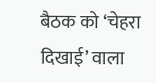बैठक को ‘चेहरा दिखाई’ वाला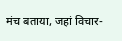मंच बताया, जहां विचार-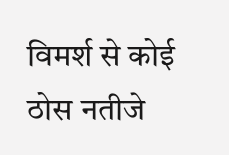विमर्श से कोई ठोस नतीजे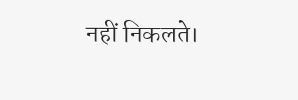नहीं निकलते।